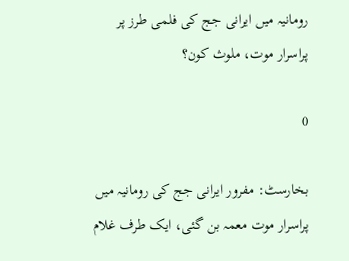رومانیہ میں ایرانی جج کی فلمی طرز پر پراسرار موت، ملوث کون؟

0

بخارسٹ: مفرور ایرانی جج کی رومانیہ میں پراسرار موت معمہ بن گئی، ایک طرف غلام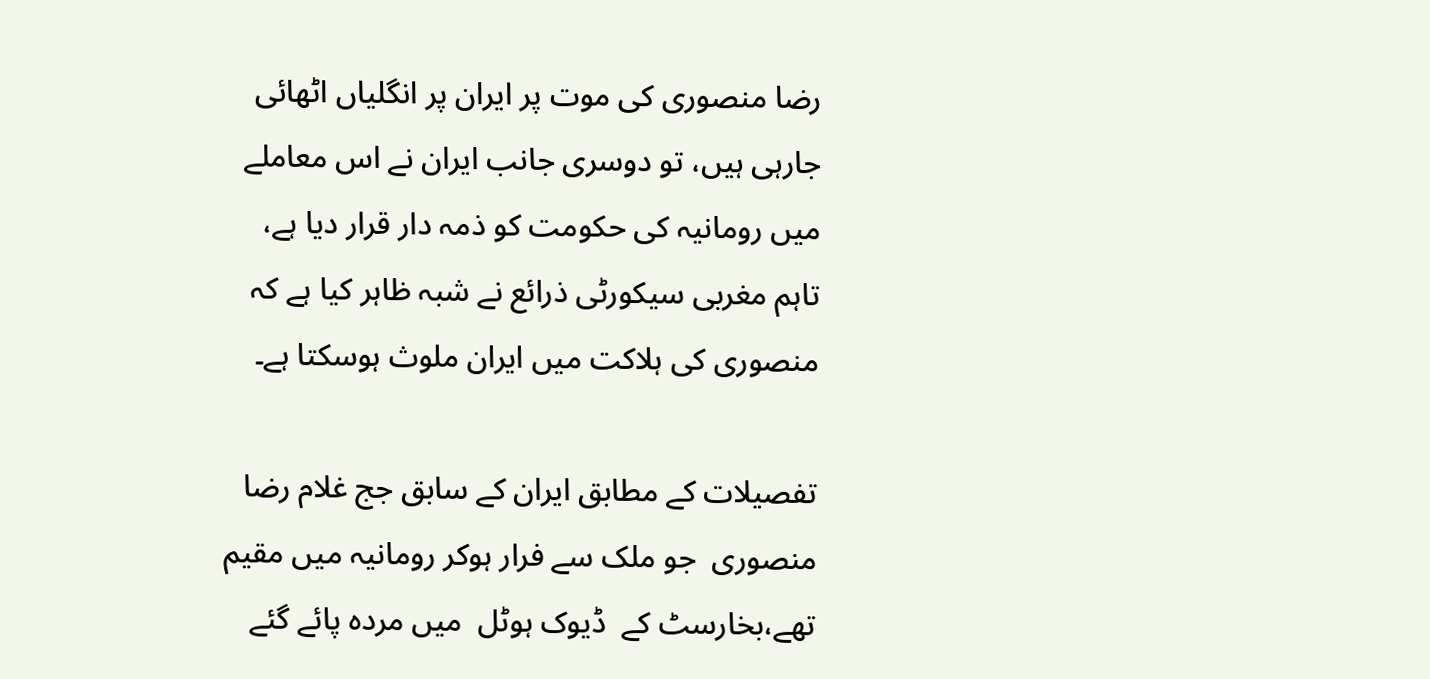رضا منصوری کی موت پر ایران پر انگلیاں اٹھائی جارہی ہیں، تو دوسری جانب ایران نے اس معاملے میں رومانیہ کی حکومت کو ذمہ دار قرار دیا ہے، تاہم مغربی سیکورٹی ذرائع نے شبہ ظاہر کیا ہے کہ منصوری کی ہلاکت میں ایران ملوث ہوسکتا ہے۔

تفصیلات کے مطابق ایران کے سابق جج غلام رضا منصوری  جو ملک سے فرار ہوکر رومانیہ میں مقیم تھے،بخارسٹ کے  ڈیوک ہوٹل  میں مردہ پائے گئے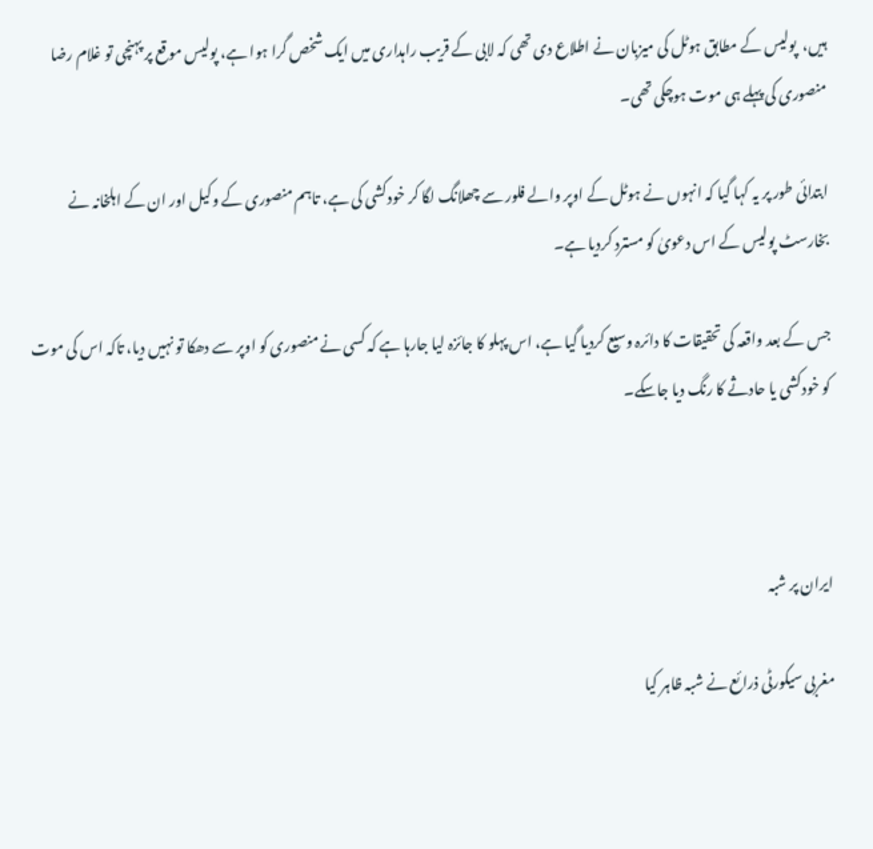ہیں،  پولیس کے مطابق ہوٹل کی میزبان نے اطلاع دی تھی کہ لابی کے قریب راہداری میں ایک شخص گرا ہوا ہے، پولیس موقع پر پہنچی تو غلام رضا منصوری کی پہلے ہی موت ہوچکی تھی۔

ابتدائی طور پر یہ کہا گیا کہ انہوں نے ہوٹل کے اوپر والے فلور سے چھلانگ لگا کر خودکشی کی ہے، تاہم منصوری کے وکیل اور ان کے اہلخانہ نے     بخارسٹ پولیس کے اس دعویٰ کو مسترد کردیا ہے۔

جس کے بعد واقعہ کی تحقیقات کا دائرہ وسیع کردیا گیا ہے، اس پہلو کا جائزہ لیا جارہا ہے کہ کسی نے منصوری کو اوپر سے دھکا تو نہیں دیا، تاکہ اس کی موت کو خودکشی یا حادثے کا رنگ دیا جاسکے۔



ایران پر شبہ

مغربی سیکورٹی ذرائع نے شبہ ظاہر کیا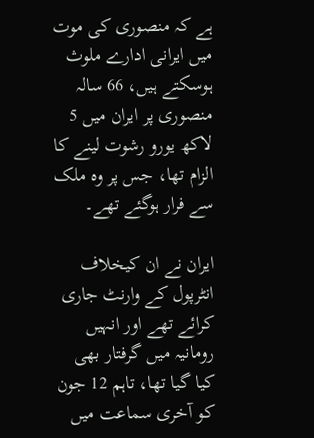ہے کہ منصوری کی موت میں ایرانی ادارے ملوث ہوسکتے ہیں، 66 سالہ منصوری پر ایران میں 5 لاکھ یورو رشوت لینے کا الزام تھا، جس پر وہ ملک سے فرار ہوگئے تھے۔

ایران نے ان کیخلاف انٹرپول کے وارنٹ جاری کرائے تھے اور انہیں رومانیہ میں گرفتار بھی کیا گیا تھا، تاہم 12 جون کو آخری سماعت میں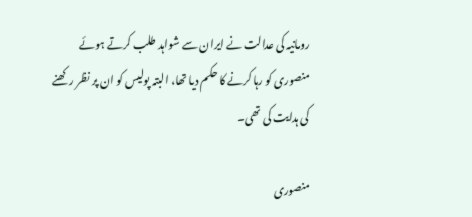رومانیہ کی عدالت نے ایران سے شواہد طلب کرتے ہوئے منصوری کو رہا کرنے کا حکم دیا تھا، البتہ پولیس کو ان پر نظر رکھنے کی ہدایت کی تھی۔

منصوری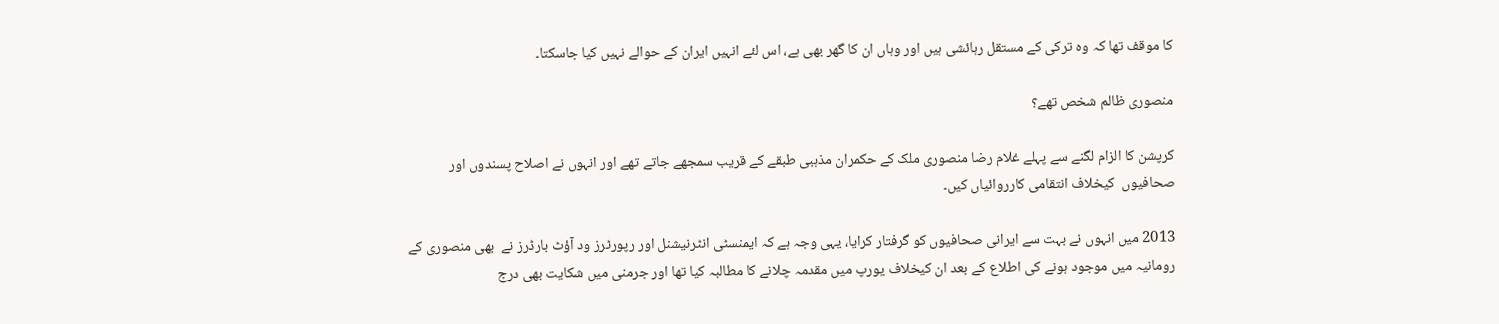کا موقف تھا کہ وہ ترکی کے مستقل رہائشی ہیں اور وہاں ان کا گھر بھی ہے، اس لئے انہیں ایران کے حوالے نہیں کیا جاسکتا۔

منصوری ظالم شخص تھے؟

کرپشن کا الزام لگنے سے پہلے غلام رضا منصوری ملک کے حکمران مذہبی طبقے کے قریب سمجھے جاتے تھے اور انہوں نے اصلاح پسندوں اور صحافیوں  کیخلاف انتقامی کارروائیاں کیں۔

2013 میں انہوں نے بہت سے ایرانی صحافیوں کو گرفتار کرایا، یہی وجہ ہے کہ ایمنسٹی انٹرنیشنل اور رپورٹرز ود آؤٹ بارڈرز نے  بھی منصوری کے رومانیہ میں موجود ہونے کی اطلاع کے بعد ان کیخلاف یورپ میں مقدمہ چلانے کا مطالبہ کیا تھا اور جرمنی میں شکایت بھی درج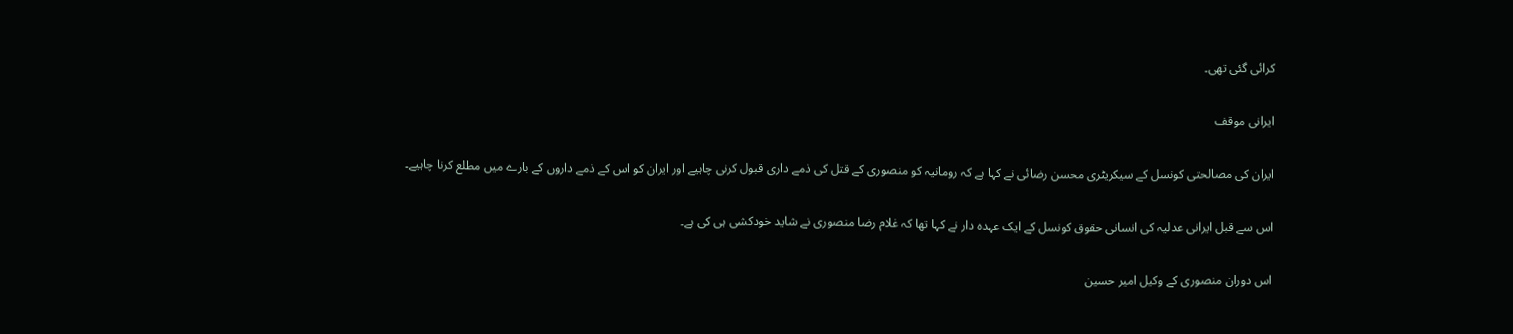کرائی گئی تھی۔

ایرانی موقف

ایران کی مصالحتی کونسل کے سیکریٹری محسن رضائی نے کہا ہے کہ رومانیہ کو منصوری کے قتل کی ذمے داری قبول کرنی چاہیے اور ایران کو اس کے ذمے داروں کے بارے میں مطلع کرنا چاہیے۔

اس سے قبل ایرانی عدلیہ کی انسانی حقوق کونسل کے ایک عہدہ دار نے کہا تھا کہ غلام رضا منصوری نے شاید خودکشی ہی کی ہے۔

اس دوران منصوری کے وکیل امیر حسین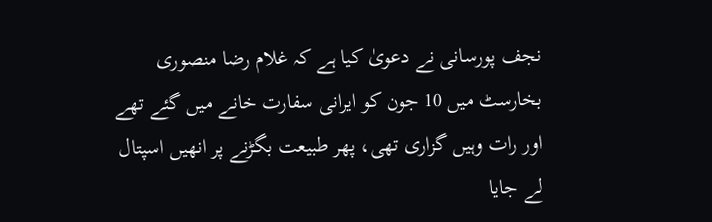نجف پورسانی نے دعویٰ کیا ہے کہ غلام رضا منصوری بخارسٹ میں 10 جون کو ایرانی سفارت خانے میں گئے تھے اور رات وہیں گزاری تھی، پھر طبیعت بگڑنے پر انھیں اسپتال لے جایا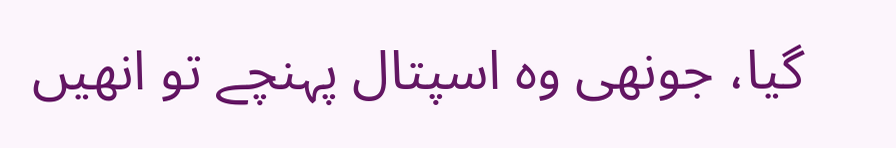گیا، جونھی وہ اسپتال پہنچے تو انھیں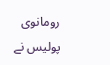رومانوی پولیس نے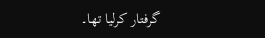گرفتار کرلیا تھا۔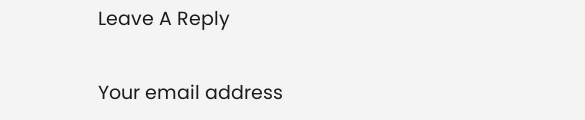Leave A Reply

Your email address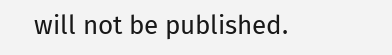will not be published.